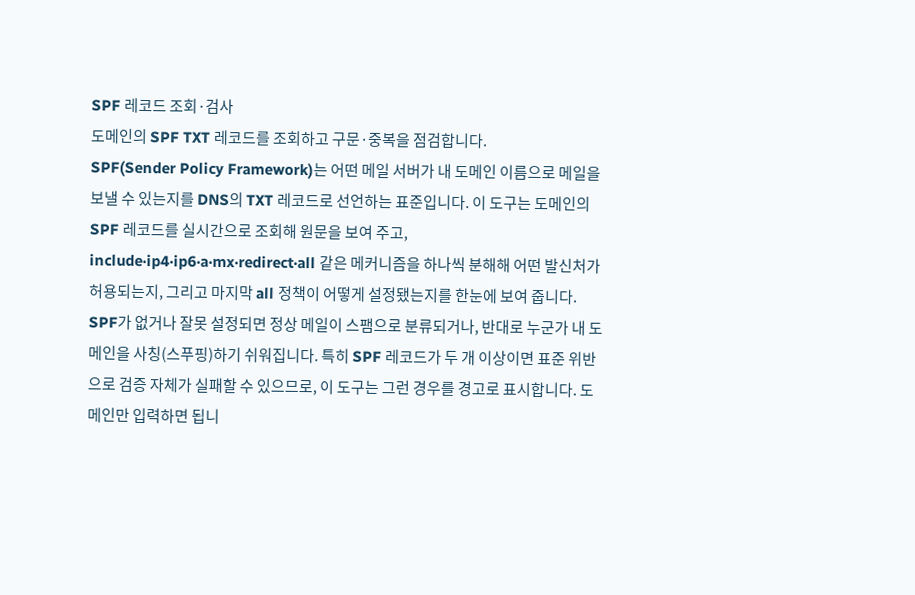SPF 레코드 조회·검사
도메인의 SPF TXT 레코드를 조회하고 구문·중복을 점검합니다.
SPF(Sender Policy Framework)는 어떤 메일 서버가 내 도메인 이름으로 메일을 보낼 수 있는지를 DNS의 TXT 레코드로 선언하는 표준입니다. 이 도구는 도메인의 SPF 레코드를 실시간으로 조회해 원문을 보여 주고, include·ip4·ip6·a·mx·redirect·all 같은 메커니즘을 하나씩 분해해 어떤 발신처가 허용되는지, 그리고 마지막 all 정책이 어떻게 설정됐는지를 한눈에 보여 줍니다.
SPF가 없거나 잘못 설정되면 정상 메일이 스팸으로 분류되거나, 반대로 누군가 내 도메인을 사칭(스푸핑)하기 쉬워집니다. 특히 SPF 레코드가 두 개 이상이면 표준 위반으로 검증 자체가 실패할 수 있으므로, 이 도구는 그런 경우를 경고로 표시합니다. 도메인만 입력하면 됩니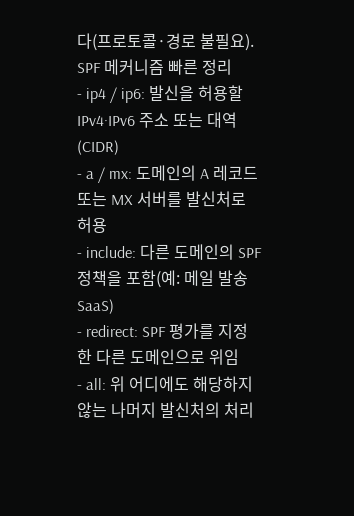다(프로토콜·경로 불필요).
SPF 메커니즘 빠른 정리
- ip4 / ip6: 발신을 허용할 IPv4·IPv6 주소 또는 대역(CIDR)
- a / mx: 도메인의 A 레코드 또는 MX 서버를 발신처로 허용
- include: 다른 도메인의 SPF 정책을 포함(예: 메일 발송 SaaS)
- redirect: SPF 평가를 지정한 다른 도메인으로 위임
- all: 위 어디에도 해당하지 않는 나머지 발신처의 처리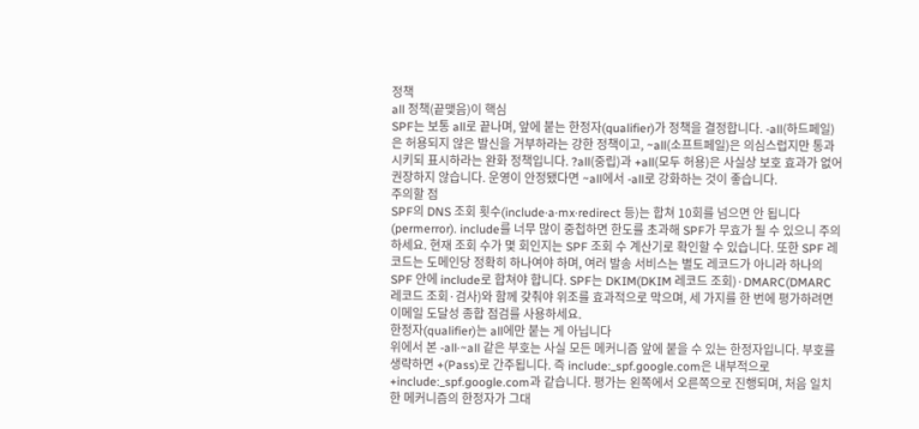정책
all 정책(끝맺음)이 핵심
SPF는 보통 all로 끝나며, 앞에 붙는 한정자(qualifier)가 정책을 결정합니다. -all(하드페일)은 허용되지 않은 발신을 거부하라는 강한 정책이고, ~all(소프트페일)은 의심스럽지만 통과시키되 표시하라는 완화 정책입니다. ?all(중립)과 +all(모두 허용)은 사실상 보호 효과가 없어 권장하지 않습니다. 운영이 안정됐다면 ~all에서 -all로 강화하는 것이 좋습니다.
주의할 점
SPF의 DNS 조회 횟수(include·a·mx·redirect 등)는 합쳐 10회를 넘으면 안 됩니다(permerror). include를 너무 많이 중첩하면 한도를 초과해 SPF가 무효가 될 수 있으니 주의하세요. 현재 조회 수가 몇 회인지는 SPF 조회 수 계산기로 확인할 수 있습니다. 또한 SPF 레코드는 도메인당 정확히 하나여야 하며, 여러 발송 서비스는 별도 레코드가 아니라 하나의 SPF 안에 include로 합쳐야 합니다. SPF는 DKIM(DKIM 레코드 조회)·DMARC(DMARC 레코드 조회·검사)와 함께 갖춰야 위조를 효과적으로 막으며, 세 가지를 한 번에 평가하려면 이메일 도달성 종합 점검를 사용하세요.
한정자(qualifier)는 all에만 붙는 게 아닙니다
위에서 본 -all·~all 같은 부호는 사실 모든 메커니즘 앞에 붙을 수 있는 한정자입니다. 부호를 생략하면 +(Pass)로 간주됩니다. 즉 include:_spf.google.com은 내부적으로 +include:_spf.google.com과 같습니다. 평가는 왼쪽에서 오른쪽으로 진행되며, 처음 일치한 메커니즘의 한정자가 그대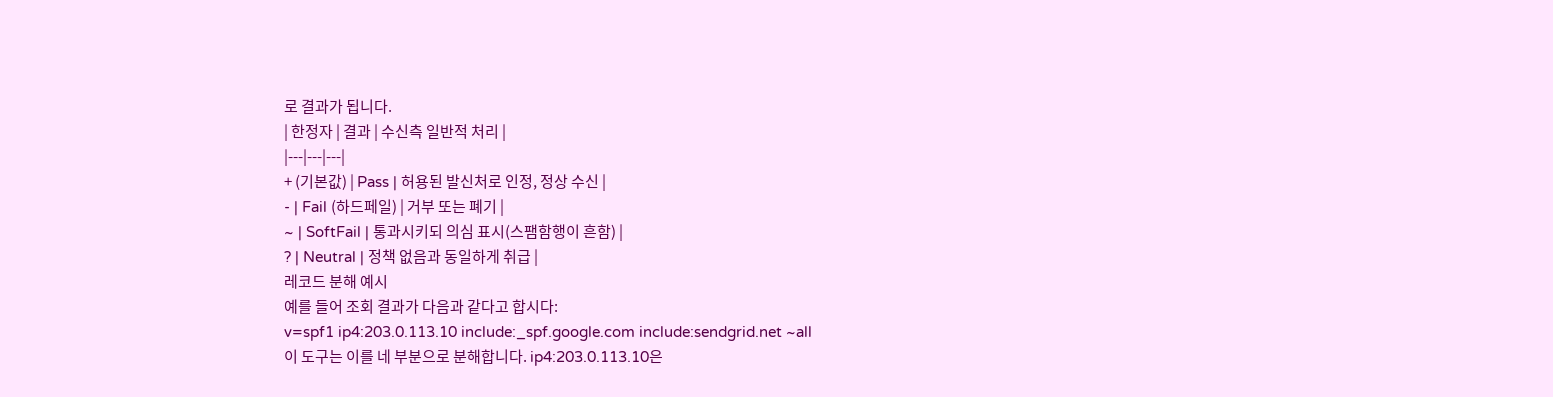로 결과가 됩니다.
| 한정자 | 결과 | 수신측 일반적 처리 |
|---|---|---|
+ (기본값) | Pass | 허용된 발신처로 인정, 정상 수신 |
- | Fail (하드페일) | 거부 또는 폐기 |
~ | SoftFail | 통과시키되 의심 표시(스팸함행이 흔함) |
? | Neutral | 정책 없음과 동일하게 취급 |
레코드 분해 예시
예를 들어 조회 결과가 다음과 같다고 합시다:
v=spf1 ip4:203.0.113.10 include:_spf.google.com include:sendgrid.net ~all
이 도구는 이를 네 부분으로 분해합니다. ip4:203.0.113.10은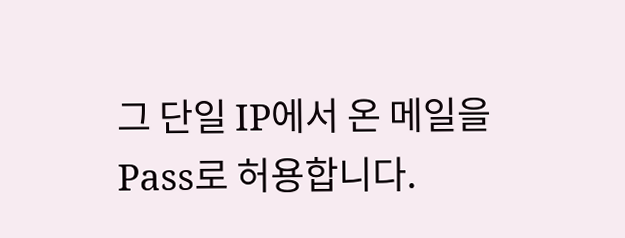그 단일 IP에서 온 메일을 Pass로 허용합니다.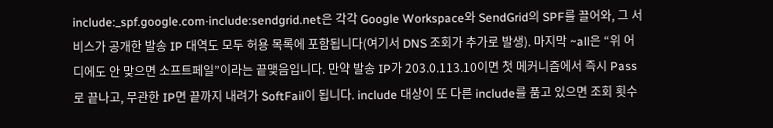include:_spf.google.com·include:sendgrid.net은 각각 Google Workspace와 SendGrid의 SPF를 끌어와, 그 서비스가 공개한 발송 IP 대역도 모두 허용 목록에 포함됩니다(여기서 DNS 조회가 추가로 발생). 마지막 ~all은 “위 어디에도 안 맞으면 소프트페일”이라는 끝맺음입니다. 만약 발송 IP가 203.0.113.10이면 첫 메커니즘에서 즉시 Pass로 끝나고, 무관한 IP면 끝까지 내려가 SoftFail이 됩니다. include 대상이 또 다른 include를 품고 있으면 조회 횟수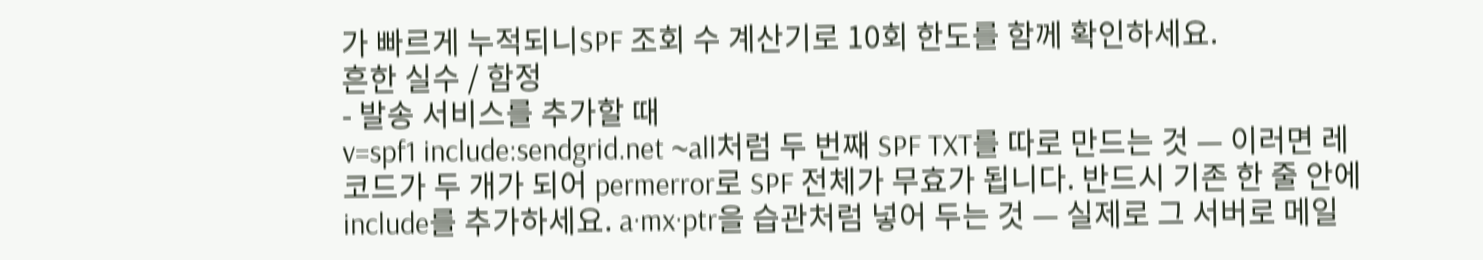가 빠르게 누적되니SPF 조회 수 계산기로 10회 한도를 함께 확인하세요.
흔한 실수 / 함정
- 발송 서비스를 추가할 때
v=spf1 include:sendgrid.net ~all처럼 두 번째 SPF TXT를 따로 만드는 것 — 이러면 레코드가 두 개가 되어 permerror로 SPF 전체가 무효가 됩니다. 반드시 기존 한 줄 안에 include를 추가하세요. a·mx·ptr을 습관처럼 넣어 두는 것 — 실제로 그 서버로 메일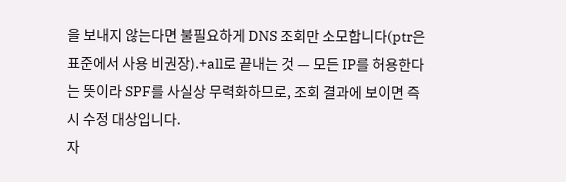을 보내지 않는다면 불필요하게 DNS 조회만 소모합니다(ptr은 표준에서 사용 비권장).+all로 끝내는 것 — 모든 IP를 허용한다는 뜻이라 SPF를 사실상 무력화하므로, 조회 결과에 보이면 즉시 수정 대상입니다.
자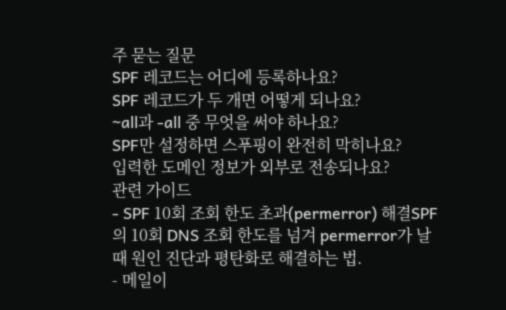주 묻는 질문
SPF 레코드는 어디에 등록하나요?
SPF 레코드가 두 개면 어떻게 되나요?
~all과 -all 중 무엇을 써야 하나요?
SPF만 설정하면 스푸핑이 완전히 막히나요?
입력한 도메인 정보가 외부로 전송되나요?
관련 가이드
- SPF 10회 조회 한도 초과(permerror) 해결SPF의 10회 DNS 조회 한도를 넘겨 permerror가 날 때 원인 진단과 평탄화로 해결하는 법.
- 메일이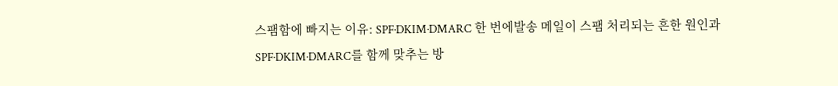스팸함에 빠지는 이유: SPF·DKIM·DMARC 한 번에발송 메일이 스팸 처리되는 흔한 원인과 SPF·DKIM·DMARC를 함께 맞추는 방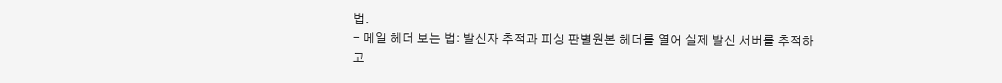법.
- 메일 헤더 보는 법: 발신자 추적과 피싱 판별원본 헤더를 열어 실제 발신 서버를 추적하고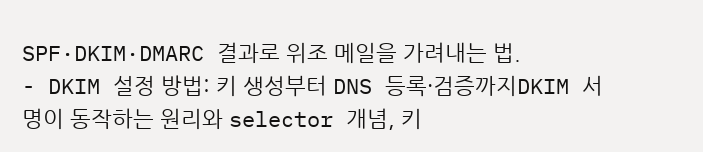SPF·DKIM·DMARC 결과로 위조 메일을 가려내는 법.
- DKIM 설정 방법: 키 생성부터 DNS 등록·검증까지DKIM 서명이 동작하는 원리와 selector 개념, 키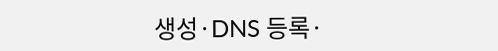생성·DNS 등록·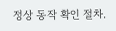정상 동작 확인 절차.